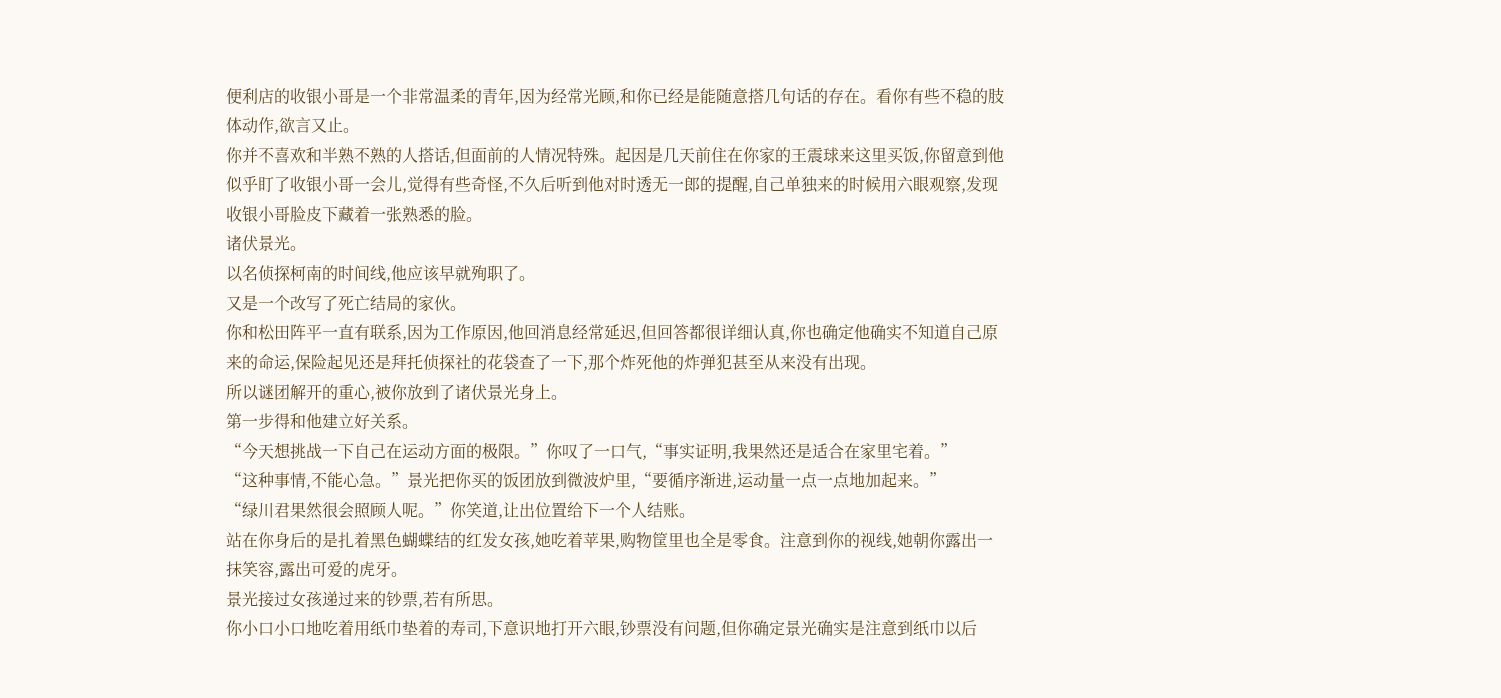便利店的收银小哥是一个非常温柔的青年,因为经常光顾,和你已经是能随意搭几句话的存在。看你有些不稳的肢体动作,欲言又止。
你并不喜欢和半熟不熟的人搭话,但面前的人情况特殊。起因是几天前住在你家的王震球来这里买饭,你留意到他似乎盯了收银小哥一会儿,觉得有些奇怪,不久后听到他对时透无一郎的提醒,自己单独来的时候用六眼观察,发现收银小哥脸皮下藏着一张熟悉的脸。
诸伏景光。
以名侦探柯南的时间线,他应该早就殉职了。
又是一个改写了死亡结局的家伙。
你和松田阵平一直有联系,因为工作原因,他回消息经常延迟,但回答都很详细认真,你也确定他确实不知道自己原来的命运,保险起见还是拜托侦探社的花袋查了一下,那个炸死他的炸弹犯甚至从来没有出现。
所以谜团解开的重心,被你放到了诸伏景光身上。
第一步得和他建立好关系。
“今天想挑战一下自己在运动方面的极限。”你叹了一口气,“事实证明,我果然还是适合在家里宅着。”
“这种事情,不能心急。”景光把你买的饭团放到微波炉里,“要循序渐进,运动量一点一点地加起来。”
“绿川君果然很会照顾人呢。”你笑道,让出位置给下一个人结账。
站在你身后的是扎着黑色蝴蝶结的红发女孩,她吃着苹果,购物筐里也全是零食。注意到你的视线,她朝你露出一抹笑容,露出可爱的虎牙。
景光接过女孩递过来的钞票,若有所思。
你小口小口地吃着用纸巾垫着的寿司,下意识地打开六眼,钞票没有问题,但你确定景光确实是注意到纸巾以后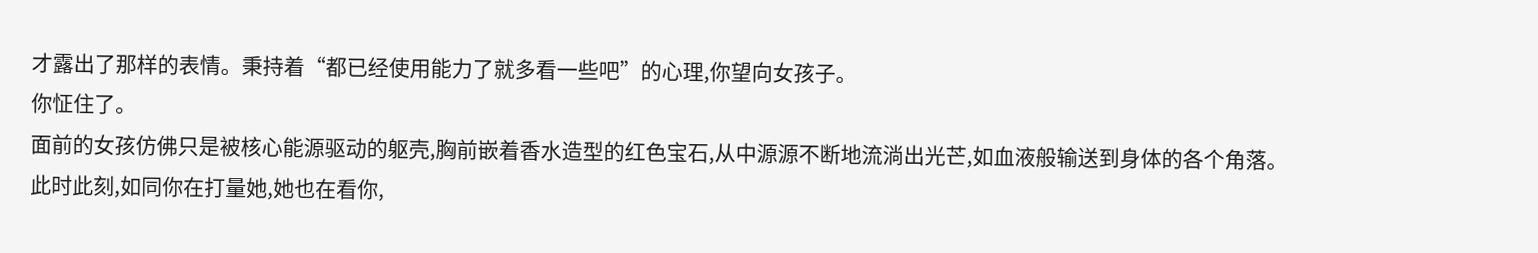才露出了那样的表情。秉持着“都已经使用能力了就多看一些吧”的心理,你望向女孩子。
你怔住了。
面前的女孩仿佛只是被核心能源驱动的躯壳,胸前嵌着香水造型的红色宝石,从中源源不断地流淌出光芒,如血液般输送到身体的各个角落。
此时此刻,如同你在打量她,她也在看你,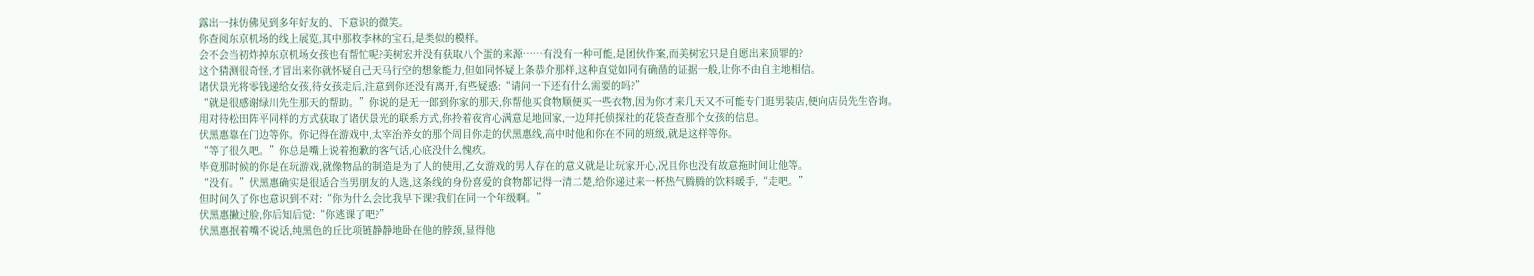露出一抹仿佛见到多年好友的、下意识的微笑。
你查阅东京机场的线上展览,其中那枚李林的宝石,是类似的模样。
会不会当初炸掉东京机场女孩也有帮忙呢?美树宏并没有获取八个蛋的来源……有没有一种可能,是团伙作案,而美树宏只是自愿出来顶罪的?
这个猜测很奇怪,才冒出来你就怀疑自己天马行空的想象能力,但如同怀疑上条恭介那样,这种直觉如同有确凿的证据一般,让你不由自主地相信。
诸伏景光将零钱递给女孩,待女孩走后,注意到你还没有离开,有些疑惑:“请问一下还有什么需要的吗?”
“就是很感谢绿川先生那天的帮助。”你说的是无一郎到你家的那天,你帮他买食物顺便买一些衣物,因为你才来几天又不可能专门逛男装店,便向店员先生咨询。
用对待松田阵平同样的方式获取了诸伏景光的联系方式,你拎着夜宵心满意足地回家,一边拜托侦探社的花袋查查那个女孩的信息。
伏黑惠靠在门边等你。你记得在游戏中,太宰治养女的那个周目你走的伏黑惠线,高中时他和你在不同的班级,就是这样等你。
“等了很久吧。”你总是嘴上说着抱歉的客气话,心底没什么愧疚。
毕竟那时候的你是在玩游戏,就像物品的制造是为了人的使用,乙女游戏的男人存在的意义就是让玩家开心,况且你也没有故意拖时间让他等。
“没有。”伏黑惠确实是很适合当男朋友的人选,这条线的身份喜爱的食物都记得一清二楚,给你递过来一杯热气腾腾的饮料暖手,“走吧。”
但时间久了你也意识到不对:“你为什么会比我早下课?我们在同一个年级啊。”
伏黑惠撇过脸,你后知后觉:“你逃课了吧?”
伏黑惠抿着嘴不说话,纯黑色的丘比项链静静地卧在他的脖颈,显得他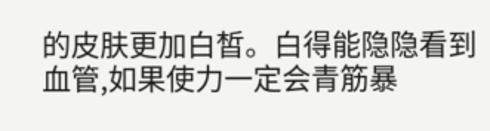的皮肤更加白皙。白得能隐隐看到血管,如果使力一定会青筋暴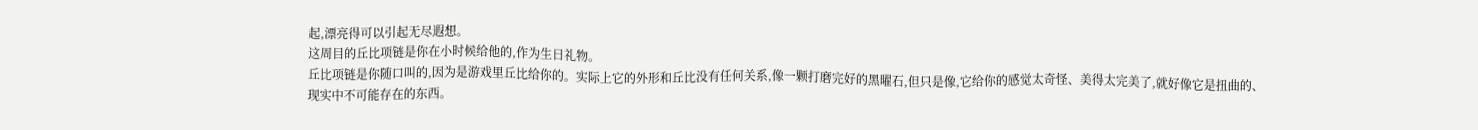起,漂亮得可以引起无尽遐想。
这周目的丘比项链是你在小时候给他的,作为生日礼物。
丘比项链是你随口叫的,因为是游戏里丘比给你的。实际上它的外形和丘比没有任何关系,像一颗打磨完好的黑曜石,但只是像,它给你的感觉太奇怪、美得太完美了,就好像它是扭曲的、现实中不可能存在的东西。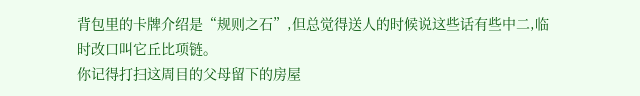背包里的卡牌介绍是“规则之石”,但总觉得送人的时候说这些话有些中二,临时改口叫它丘比项链。
你记得打扫这周目的父母留下的房屋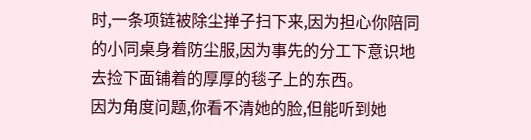时,一条项链被除尘掸子扫下来,因为担心你陪同的小同桌身着防尘服,因为事先的分工下意识地去捡下面铺着的厚厚的毯子上的东西。
因为角度问题,你看不清她的脸,但能听到她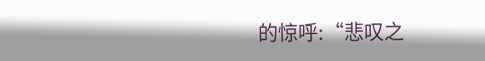的惊呼:“悲叹之